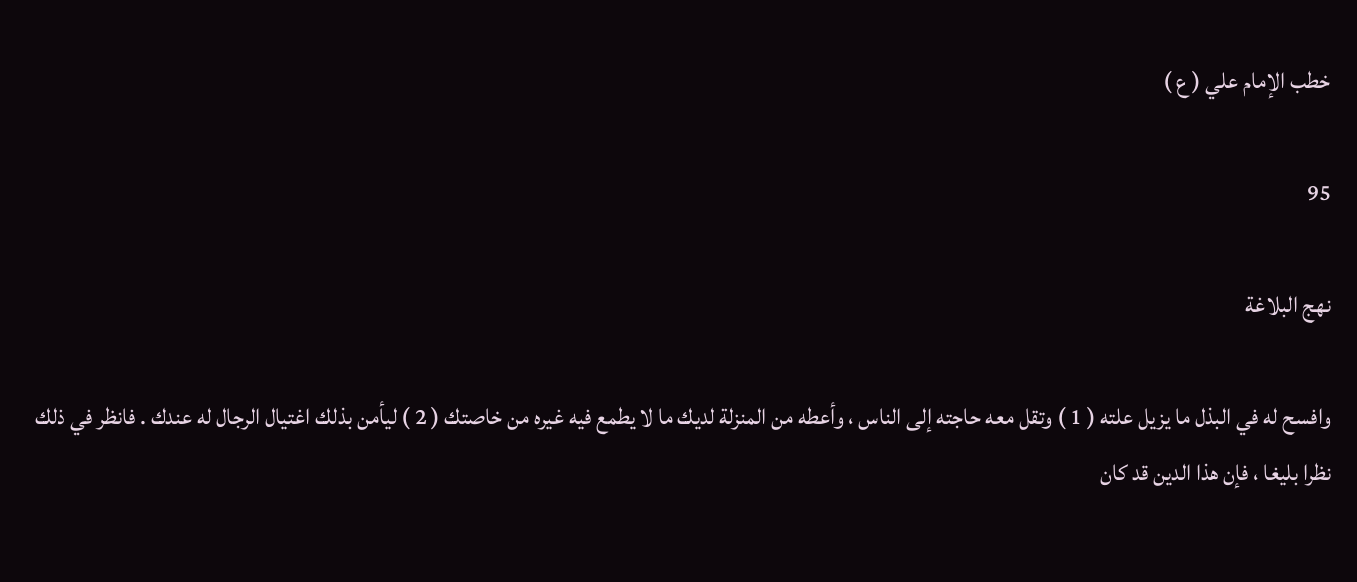خطب الإمام علي ( ع )

95

نهج البلاغة

وافسح له في البذل ما يزيل علته ( 1 ) وتقل معه حاجته إلى الناس ، وأعطه من المنزلة لديك ما لا يطمع فيه غيره من خاصتك ( 2 ) ليأمن بذلك اغتيال الرجال له عندك . فانظر في ذلك نظرا بليغا ، فإن هذا الدين قد كان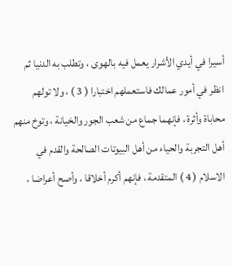أسيرا في أيدي الأشرار يعمل فيه بالهوى ، وتطلب به الدنيا ثم انظر في أمور عمالك فاستعملهم اختبارا ( 3 ) ، ولا تولهم محاباة وأثرة ، فإنهما جماع من شعب الجور والخيانة ، وتوخ منهم أهل التجربة والحياء من أهل البيوتات الصالحة والقدم في الاسلام ( 4 ) المتقدمة ، فإنهم أكرم أخلاقا ، وأصح أعراضا ،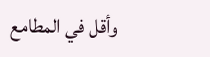وأقل في المطامع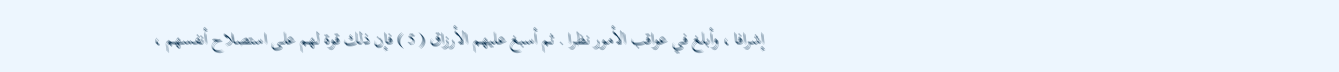إشرافا ، وأبلغ في عواقب الأمور نظرا . ثم أسبغ عليهم الأرزاق ( 5 ) فإن ذلك قوة لهم على استصلاح أنفسهم ،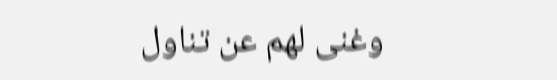وغنى لهم عن تناول